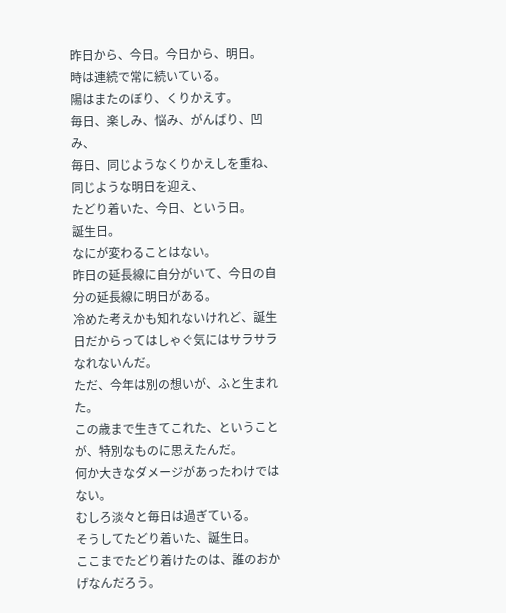昨日から、今日。今日から、明日。
時は連続で常に続いている。
陽はまたのぼり、くりかえす。
毎日、楽しみ、悩み、がんばり、凹み、
毎日、同じようなくりかえしを重ね、同じような明日を迎え、
たどり着いた、今日、という日。
誕生日。
なにが変わることはない。
昨日の延長線に自分がいて、今日の自分の延長線に明日がある。
冷めた考えかも知れないけれど、誕生日だからってはしゃぐ気にはサラサラなれないんだ。
ただ、今年は別の想いが、ふと生まれた。
この歳まで生きてこれた、ということが、特別なものに思えたんだ。
何か大きなダメージがあったわけではない。
むしろ淡々と毎日は過ぎている。
そうしてたどり着いた、誕生日。
ここまでたどり着けたのは、誰のおかげなんだろう。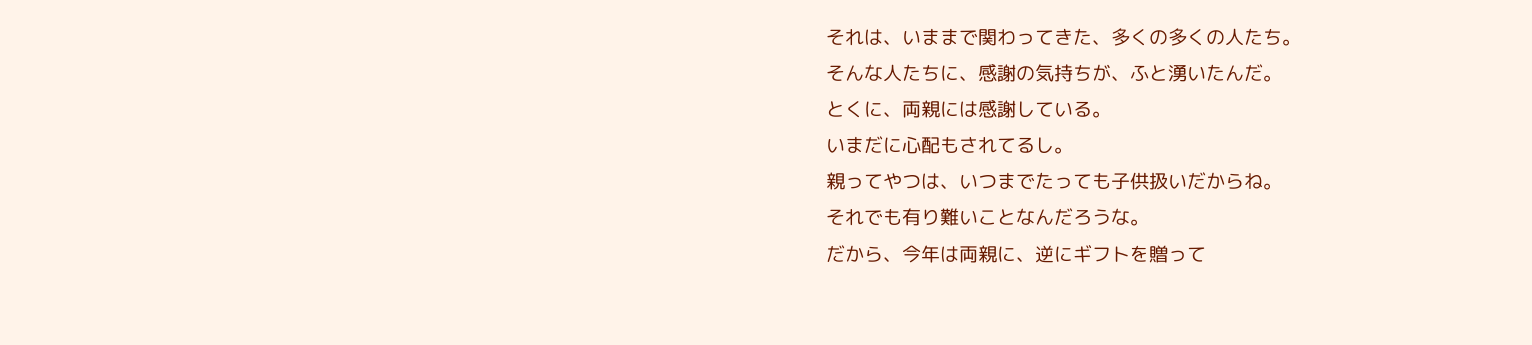それは、いままで関わってきた、多くの多くの人たち。
そんな人たちに、感謝の気持ちが、ふと湧いたんだ。
とくに、両親には感謝している。
いまだに心配もされてるし。
親ってやつは、いつまでたっても子供扱いだからね。
それでも有り難いことなんだろうな。
だから、今年は両親に、逆にギフトを贈って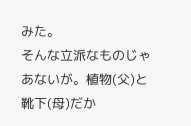みた。
そんな立派なものじゃあないが。植物(父)と靴下(母)だか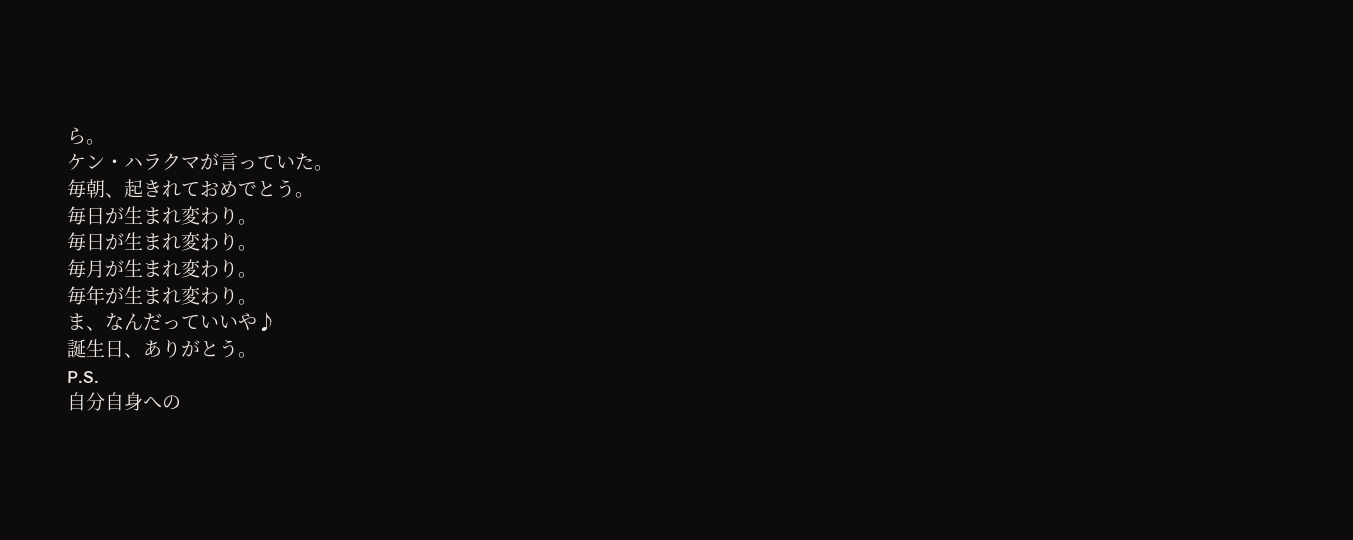ら。
ケン・ハラクマが言っていた。
毎朝、起きれておめでとう。
毎日が生まれ変わり。
毎日が生まれ変わり。
毎月が生まれ変わり。
毎年が生まれ変わり。
ま、なんだっていいや♪
誕生日、ありがとう。
P.S.
自分自身への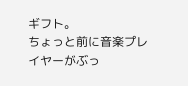ギフト。
ちょっと前に音楽プレイヤーがぶっ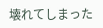壊れてしまった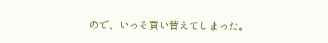ので、いっそ買い替えてしまった。